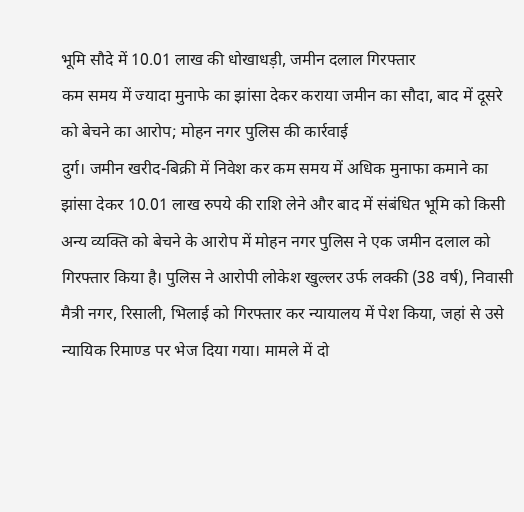भूमि सौदे में 10.01 लाख की धोखाधड़ी, जमीन दलाल गिरफ्तार
कम समय में ज्यादा मुनाफे का झांसा देकर कराया जमीन का सौदा, बाद में दूसरे को बेचने का आरोप; मोहन नगर पुलिस की कार्रवाई
दुर्ग। जमीन खरीद-बिक्री में निवेश कर कम समय में अधिक मुनाफा कमाने का झांसा देकर 10.01 लाख रुपये की राशि लेने और बाद में संबंधित भूमि को किसी अन्य व्यक्ति को बेचने के आरोप में मोहन नगर पुलिस ने एक जमीन दलाल को गिरफ्तार किया है। पुलिस ने आरोपी लोकेश खुल्लर उर्फ लक्की (38 वर्ष), निवासी मैत्री नगर, रिसाली, भिलाई को गिरफ्तार कर न्यायालय में पेश किया, जहां से उसे न्यायिक रिमाण्ड पर भेज दिया गया। मामले में दो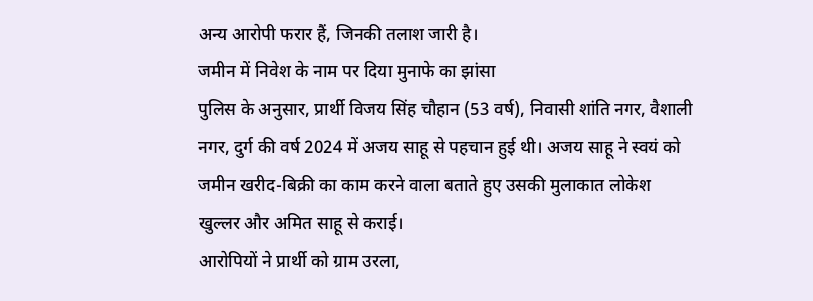अन्य आरोपी फरार हैं, जिनकी तलाश जारी है।
जमीन में निवेश के नाम पर दिया मुनाफे का झांसा
पुलिस के अनुसार, प्रार्थी विजय सिंह चौहान (53 वर्ष), निवासी शांति नगर, वैशाली नगर, दुर्ग की वर्ष 2024 में अजय साहू से पहचान हुई थी। अजय साहू ने स्वयं को जमीन खरीद-बिक्री का काम करने वाला बताते हुए उसकी मुलाकात लोकेश खुल्लर और अमित साहू से कराई।
आरोपियों ने प्रार्थी को ग्राम उरला,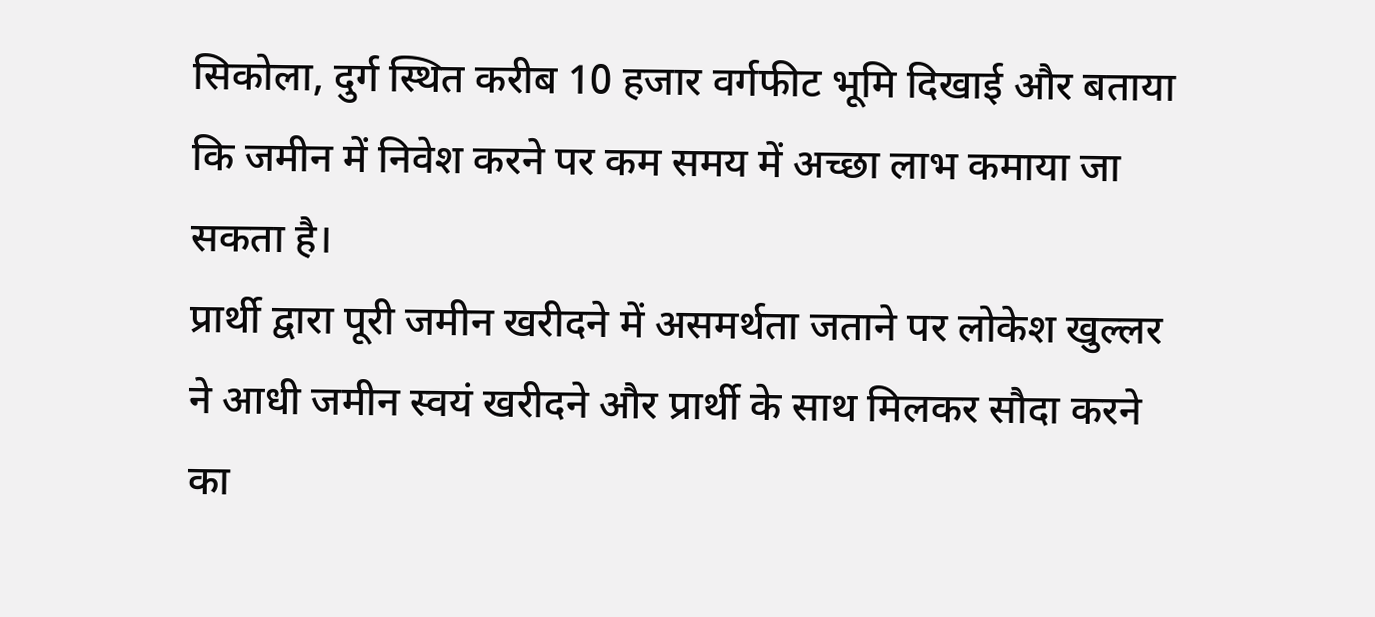सिकोला, दुर्ग स्थित करीब 10 हजार वर्गफीट भूमि दिखाई और बताया कि जमीन में निवेश करने पर कम समय में अच्छा लाभ कमाया जा सकता है।
प्रार्थी द्वारा पूरी जमीन खरीदने में असमर्थता जताने पर लोकेश खुल्लर ने आधी जमीन स्वयं खरीदने और प्रार्थी के साथ मिलकर सौदा करने का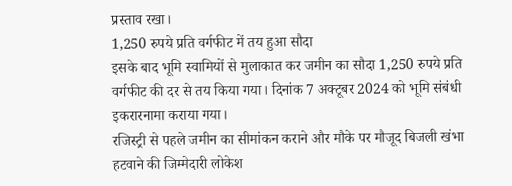प्रस्ताव रखा।
1,250 रुपये प्रति वर्गफीट में तय हुआ सौदा
इसके बाद भूमि स्वामियों से मुलाकात कर जमीन का सौदा 1,250 रुपये प्रति वर्गफीट की दर से तय किया गया। दिनांक 7 अक्टूबर 2024 को भूमि संबंधी इकरारनामा कराया गया।
रजिस्ट्री से पहले जमीन का सीमांकन कराने और मौके पर मौजूद बिजली खंभा हटवाने की जिम्मेदारी लोकेश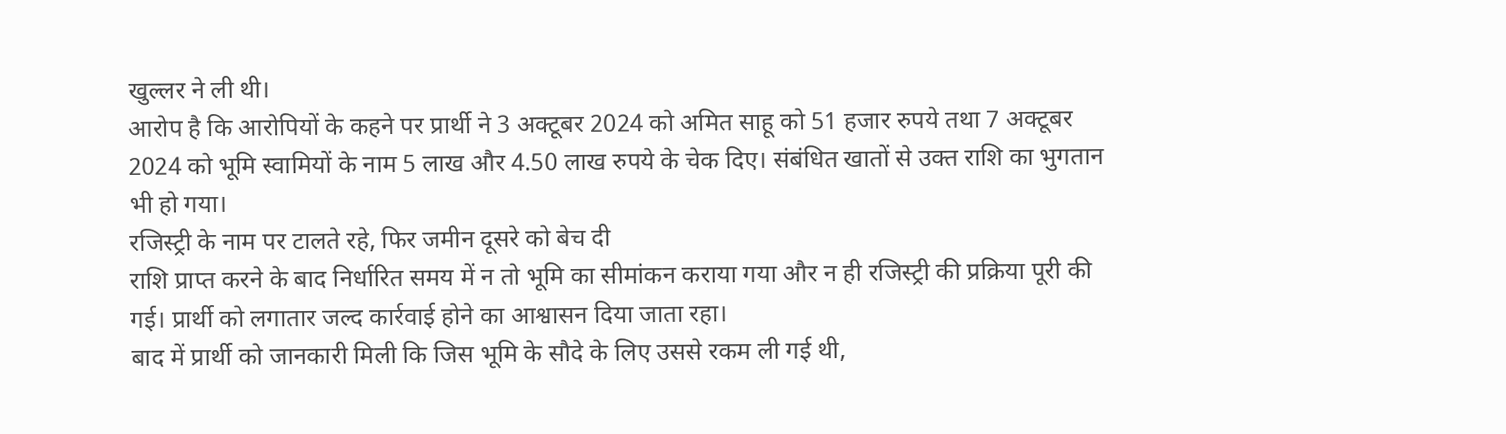खुल्लर ने ली थी।
आरोप है कि आरोपियों के कहने पर प्रार्थी ने 3 अक्टूबर 2024 को अमित साहू को 51 हजार रुपये तथा 7 अक्टूबर 2024 को भूमि स्वामियों के नाम 5 लाख और 4.50 लाख रुपये के चेक दिए। संबंधित खातों से उक्त राशि का भुगतान भी हो गया।
रजिस्ट्री के नाम पर टालते रहे, फिर जमीन दूसरे को बेच दी
राशि प्राप्त करने के बाद निर्धारित समय में न तो भूमि का सीमांकन कराया गया और न ही रजिस्ट्री की प्रक्रिया पूरी की गई। प्रार्थी को लगातार जल्द कार्रवाई होने का आश्वासन दिया जाता रहा।
बाद में प्रार्थी को जानकारी मिली कि जिस भूमि के सौदे के लिए उससे रकम ली गई थी,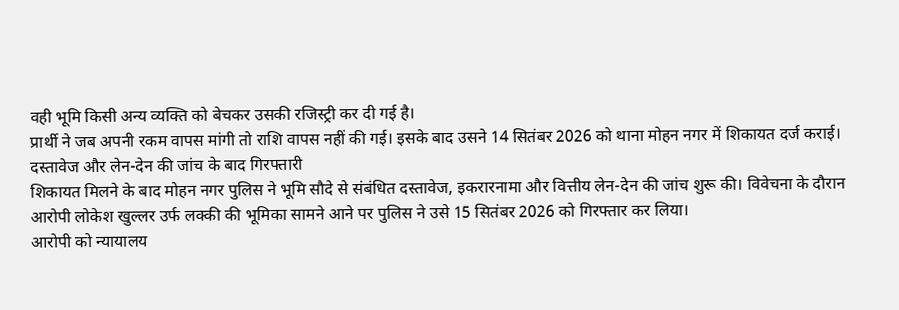वही भूमि किसी अन्य व्यक्ति को बेचकर उसकी रजिस्ट्री कर दी गई है।
प्रार्थी ने जब अपनी रकम वापस मांगी तो राशि वापस नहीं की गई। इसके बाद उसने 14 सितंबर 2026 को थाना मोहन नगर में शिकायत दर्ज कराई।
दस्तावेज और लेन-देन की जांच के बाद गिरफ्तारी
शिकायत मिलने के बाद मोहन नगर पुलिस ने भूमि सौदे से संबंधित दस्तावेज, इकरारनामा और वित्तीय लेन-देन की जांच शुरू की। विवेचना के दौरान आरोपी लोकेश खुल्लर उर्फ लक्की की भूमिका सामने आने पर पुलिस ने उसे 15 सितंबर 2026 को गिरफ्तार कर लिया।
आरोपी को न्यायालय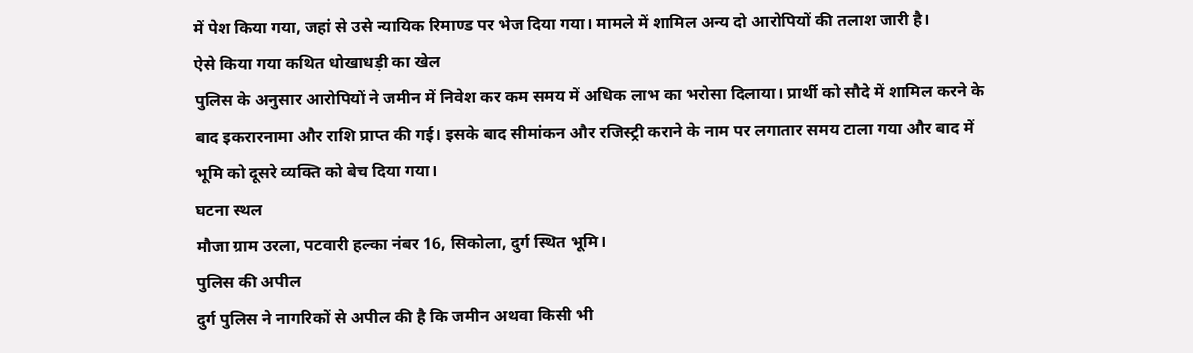में पेश किया गया, जहां से उसे न्यायिक रिमाण्ड पर भेज दिया गया। मामले में शामिल अन्य दो आरोपियों की तलाश जारी है।
ऐसे किया गया कथित धोखाधड़ी का खेल
पुलिस के अनुसार आरोपियों ने जमीन में निवेश कर कम समय में अधिक लाभ का भरोसा दिलाया। प्रार्थी को सौदे में शामिल करने के बाद इकरारनामा और राशि प्राप्त की गई। इसके बाद सीमांकन और रजिस्ट्री कराने के नाम पर लगातार समय टाला गया और बाद में भूमि को दूसरे व्यक्ति को बेच दिया गया।
घटना स्थल
मौजा ग्राम उरला, पटवारी हल्का नंबर 16, सिकोला, दुर्ग स्थित भूमि।
पुलिस की अपील
दुर्ग पुलिस ने नागरिकों से अपील की है कि जमीन अथवा किसी भी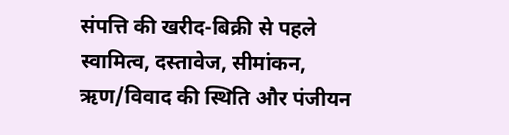संपत्ति की खरीद-बिक्री से पहले स्वामित्व, दस्तावेज, सीमांकन, ऋण/विवाद की स्थिति और पंजीयन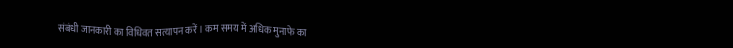संबंधी जानकारी का विधिवत सत्यापन करें। कम समय में अधिक मुनाफे का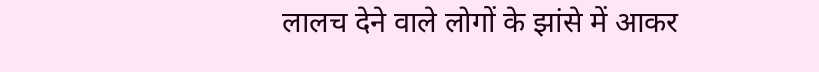लालच देने वाले लोगों के झांसे में आकर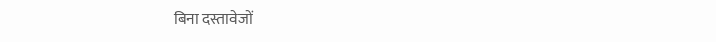बिना दस्तावेजों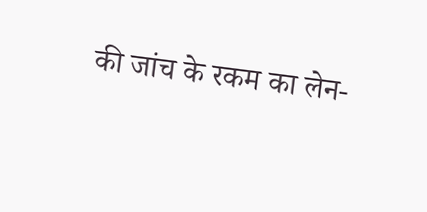की जांच के रकम का लेन-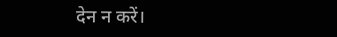देन न करें।